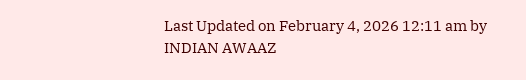Last Updated on February 4, 2026 12:11 am by INDIAN AWAAZ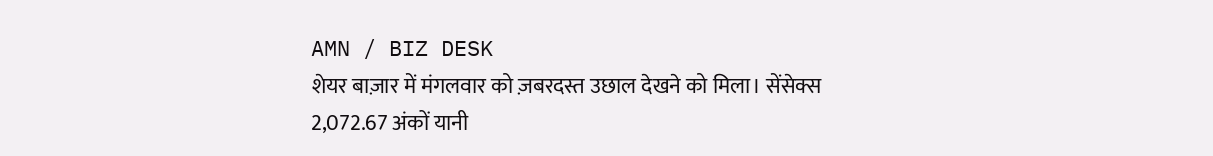AMN / BIZ DESK
शेयर बाज़ार में मंगलवार को ज़बरदस्त उछाल देखने को मिला। सेंसेक्स 2,072.67 अंकों यानी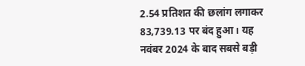2.54 प्रतिशत की छलांग लगाकर 83,739.13 पर बंद हुआ। यह नवंबर 2024 के बाद सबसे बड़ी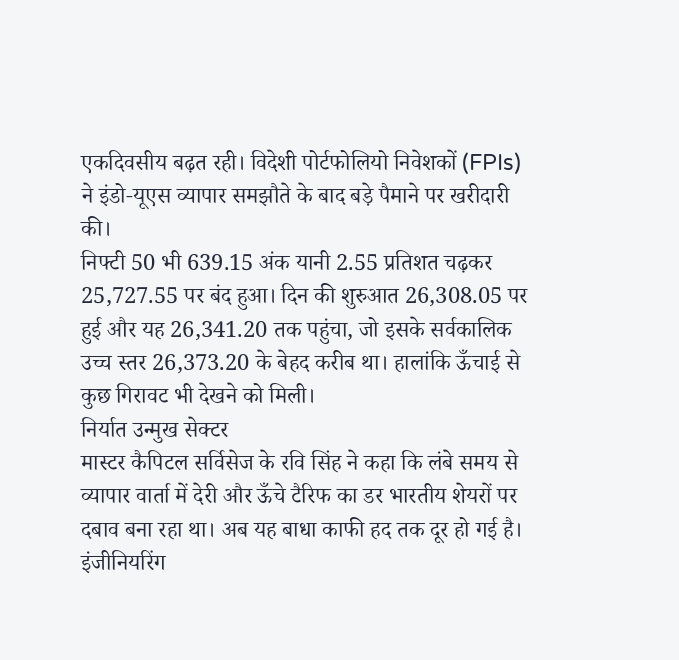एकदिवसीय बढ़त रही। विदेशी पोर्टफोलियो निवेशकों (FPIs) ने इंडो‑यूएस व्यापार समझौते के बाद बड़े पैमाने पर खरीदारी की।
निफ्टी 50 भी 639.15 अंक यानी 2.55 प्रतिशत चढ़कर 25,727.55 पर बंद हुआ। दिन की शुरुआत 26,308.05 पर हुई और यह 26,341.20 तक पहुंचा, जो इसके सर्वकालिक उच्च स्तर 26,373.20 के बेहद करीब था। हालांकि ऊँचाई से कुछ गिरावट भी देखने को मिली।
निर्यात उन्मुख सेक्टर
मास्टर कैपिटल सर्विसेज के रवि सिंह ने कहा कि लंबे समय से व्यापार वार्ता में देरी और ऊँचे टैरिफ का डर भारतीय शेयरों पर दबाव बना रहा था। अब यह बाधा काफी हद तक दूर हो गई है। इंजीनियरिंग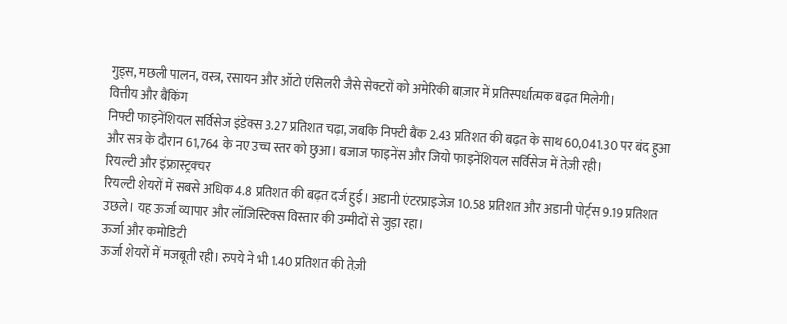गुड्स, मछली पालन, वस्त्र, रसायन और ऑटो एंसिलरी जैसे सेक्टरों को अमेरिकी बाज़ार में प्रतिस्पर्धात्मक बढ़त मिलेगी।
वित्तीय और बैंकिंग
निफ्टी फाइनेंशियल सर्विसेज इंडेक्स 3.27 प्रतिशत चढ़ा, जबकि निफ्टी बैंक 2.43 प्रतिशत की बढ़त के साथ 60,041.30 पर बंद हुआ और सत्र के दौरान 61,764 के नए उच्च स्तर को छुआ। बजाज फाइनेंस और जियो फाइनेंशियल सर्विसेज में तेज़ी रही।
रियल्टी और इंफ्रास्ट्रक्चर
रियल्टी शेयरों में सबसे अधिक 4.8 प्रतिशत की बढ़त दर्ज हुई। अडानी एंटरप्राइजेज 10.58 प्रतिशत और अडानी पोर्ट्स 9.19 प्रतिशत उछले। यह ऊर्जा व्यापार और लॉजिस्टिक्स विस्तार की उम्मीदों से जुड़ा रहा।
ऊर्जा और कमोडिटी
ऊर्जा शेयरों में मजबूती रही। रुपये ने भी 1.40 प्रतिशत की तेज़ी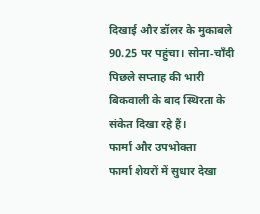दिखाई और डॉलर के मुकाबले 90.25 पर पहुंचा। सोना‑चाँदी पिछले सप्ताह की भारी बिकवाली के बाद स्थिरता के संकेत दिखा रहे हैं।
फार्मा और उपभोक्ता
फार्मा शेयरों में सुधार देखा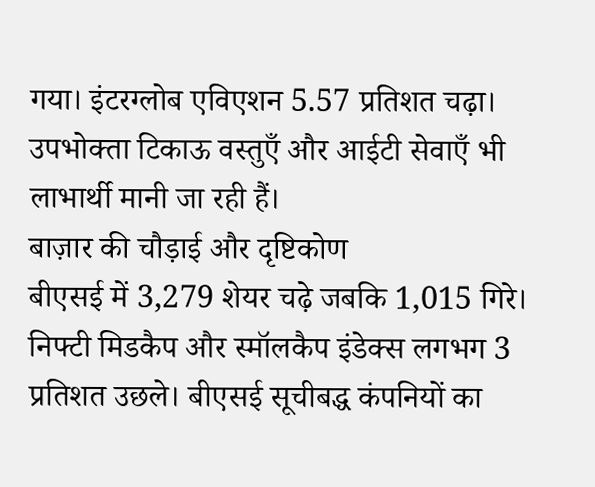गया। इंटरग्लोब एविएशन 5.57 प्रतिशत चढ़ा। उपभोक्ता टिकाऊ वस्तुएँ और आईटी सेवाएँ भी लाभार्थी मानी जा रही हैं।
बाज़ार की चौड़ाई और दृष्टिकोण
बीएसई में 3,279 शेयर चढ़े जबकि 1,015 गिरे। निफ्टी मिडकैप और स्मॉलकैप इंडेक्स लगभग 3 प्रतिशत उछले। बीएसई सूचीबद्ध कंपनियों का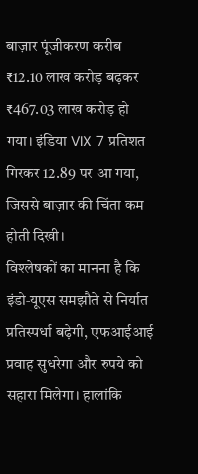बाज़ार पूंजीकरण करीब ₹12.10 लाख करोड़ बढ़कर ₹467.03 लाख करोड़ हो गया। इंडिया VIX 7 प्रतिशत गिरकर 12.89 पर आ गया, जिससे बाज़ार की चिंता कम होती दिखी।
विश्लेषकों का मानना है कि इंडो‑यूएस समझौते से निर्यात प्रतिस्पर्धा बढ़ेगी, एफआईआई प्रवाह सुधरेगा और रुपये को सहारा मिलेगा। हालांकि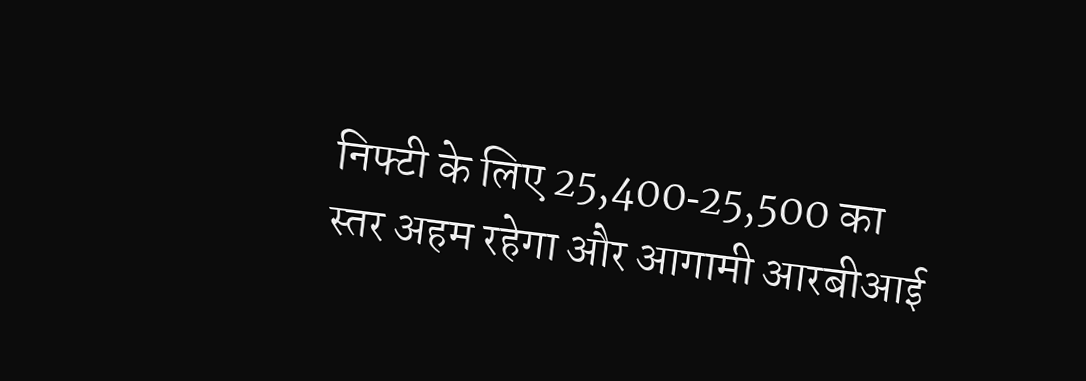निफ्टी के लिए 25,400‑25,500 का स्तर अहम रहेगा और आगामी आरबीआई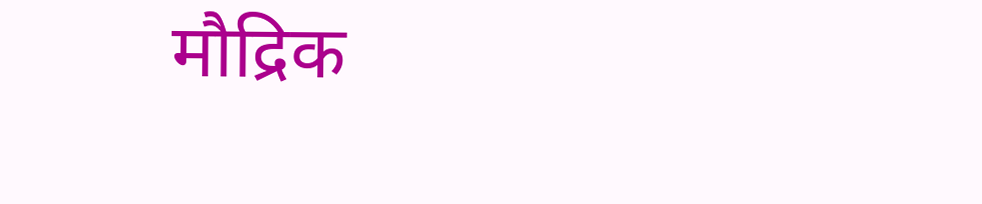मौद्रिक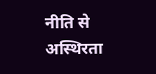नीति से अस्थिरता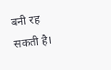बनी रह सकती है।